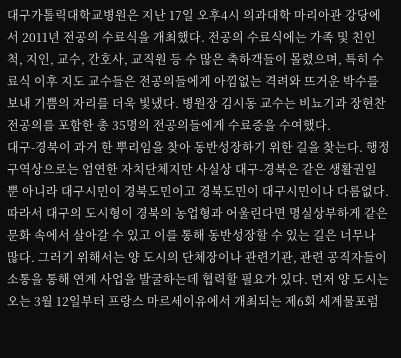대구가톨릭대학교병원은 지난 17일 오후4시 의과대학 마리아관 강당에서 2011년 전공의 수료식을 개최했다. 전공의 수료식에는 가족 및 친인척, 지인, 교수, 간호사, 교직원 등 수 많은 축하객들이 몰렸으며, 특히 수료식 이후 지도 교수들은 전공의들에게 아낌없는 격려와 뜨거운 박수를 보내 기쁨의 자리를 더욱 빛냈다. 병원장 김시동 교수는 비뇨기과 장현찬 전공의를 포함한 총 35명의 전공의들에게 수료증을 수여했다.
대구-경북이 과거 한 뿌리임을 찾아 동반성장하기 위한 길을 찾는다. 행정구역상으로는 엄연한 자치단체지만 사실상 대구-경북은 같은 생활권일 뿐 아니라 대구시민이 경북도민이고 경북도민이 대구시민이나 다름없다. 따라서 대구의 도시형이 경북의 농업형과 어울린다면 명실상부하게 같은 문화 속에서 살아갈 수 있고 이를 통해 동반성장할 수 있는 길은 너무나 많다. 그러기 위해서는 양 도시의 단체장이나 관련기관, 관련 공직자들이 소통을 통해 연계 사업을 발굴하는데 협력할 필요가 있다. 먼저 양 도시는 오는 3월 12일부터 프랑스 마르세이유에서 개최되는 제6회 세계물포럼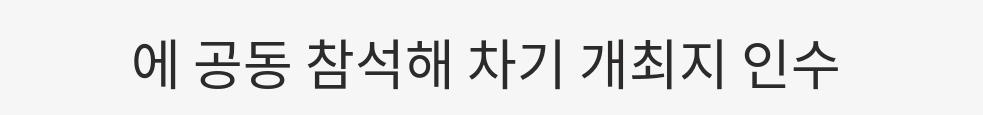에 공동 참석해 차기 개최지 인수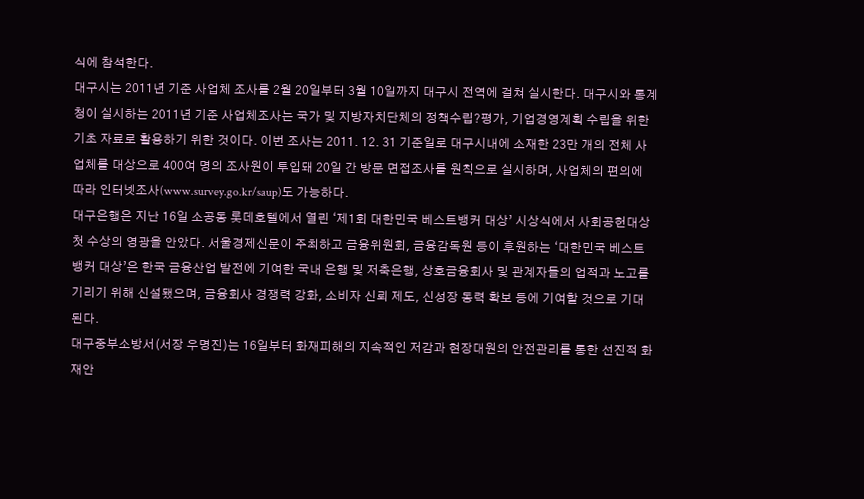식에 참석한다.
대구시는 2011년 기준 사업체 조사를 2월 20일부터 3월 10일까지 대구시 전역에 걸쳐 실시한다. 대구시와 통계청이 실시하는 2011년 기준 사업체조사는 국가 및 지방자치단체의 정책수립?평가, 기업경영계획 수립을 위한 기초 자료로 활용하기 위한 것이다. 이번 조사는 2011. 12. 31 기준일로 대구시내에 소재한 23만 개의 전체 사업체를 대상으로 400여 명의 조사원이 투입돼 20일 간 방문 면접조사를 원칙으로 실시하며, 사업체의 편의에 따라 인터넷조사(www.survey.go.kr/saup)도 가능하다.
대구은행은 지난 16일 소공동 롯데호텔에서 열린 ‘제1회 대한민국 베스트뱅커 대상’ 시상식에서 사회공헌대상 첫 수상의 영광을 안았다. 서울경제신문이 주최하고 금융위원회, 금융감독원 등이 후원하는 ‘대한민국 베스트뱅커 대상’은 한국 금융산업 발전에 기여한 국내 은행 및 저축은행, 상호금융회사 및 관계자들의 업적과 노고를 기리기 위해 신설됐으며, 금융회사 경쟁력 강화, 소비자 신뢰 제도, 신성장 동력 확보 등에 기여할 것으로 기대된다.
대구중부소방서(서장 우명진)는 16일부터 화재피해의 지속적인 저감과 현장대원의 안전관리를 통한 선진적 화재안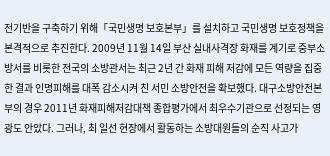전기반을 구축하기 위해「국민생명 보호본부」를 설치하고 국민생명 보호정책을 본격적으로 추진한다. 2009년 11월 14일 부산 실내사격장 화재를 계기로 중부소방서를 비롯한 전국의 소방관서는 최근 2년 간 화재 피해 저감에 모든 역량을 집중한 결과 인명피해를 대폭 감소시켜 친 서민 소방안전을 확보했다. 대구소방안전본부의 경우 2011년 화재피해저감대책 종합평가에서 최우수기관으로 선정되는 영광도 안았다. 그러나, 최 일선 현장에서 활동하는 소방대원들의 순직 사고가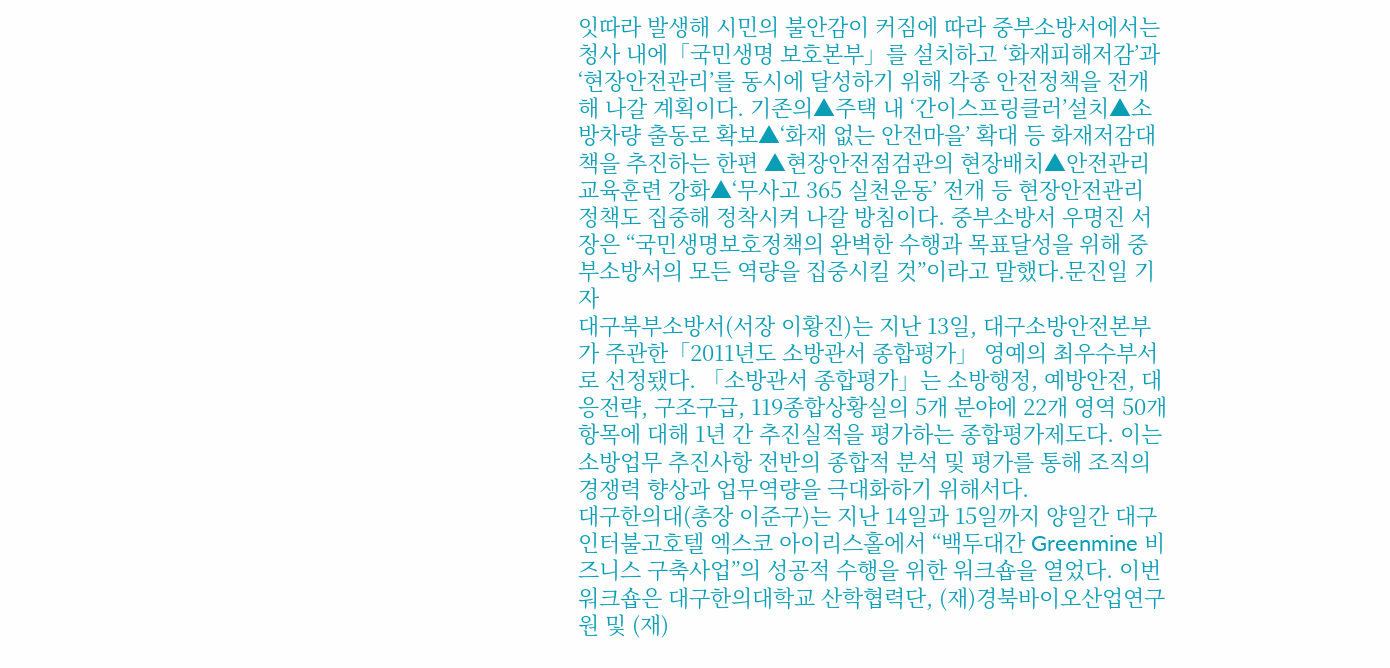잇따라 발생해 시민의 불안감이 커짐에 따라 중부소방서에서는 청사 내에「국민생명 보호본부」를 설치하고 ‘화재피해저감’과 ‘현장안전관리’를 동시에 달성하기 위해 각종 안전정책을 전개해 나갈 계획이다. 기존의▲주택 내 ‘간이스프링클러’설치▲소방차량 출동로 확보▲‘화재 없는 안전마을’ 확대 등 화재저감대책을 추진하는 한편 ▲현장안전점검관의 현장배치▲안전관리 교육훈련 강화▲‘무사고 365 실천운동’ 전개 등 현장안전관리 정책도 집중해 정착시켜 나갈 방침이다. 중부소방서 우명진 서장은 “국민생명보호정책의 완벽한 수행과 목표달성을 위해 중부소방서의 모든 역량을 집중시킬 것”이라고 말했다.문진일 기자
대구북부소방서(서장 이황진)는 지난 13일, 대구소방안전본부가 주관한「2011년도 소방관서 종합평가」 영예의 최우수부서로 선정됐다. 「소방관서 종합평가」는 소방행정, 예방안전, 대응전략, 구조구급, 119종합상황실의 5개 분야에 22개 영역 50개 항목에 대해 1년 간 추진실적을 평가하는 종합평가제도다. 이는 소방업무 추진사항 전반의 종합적 분석 및 평가를 통해 조직의 경쟁력 향상과 업무역량을 극대화하기 위해서다.
대구한의대(총장 이준구)는 지난 14일과 15일까지 양일간 대구 인터불고호텔 엑스코 아이리스홀에서 “백두대간 Greenmine 비즈니스 구축사업”의 성공적 수행을 위한 워크숍을 열었다. 이번 워크숍은 대구한의대학교 산학협력단, (재)경북바이오산업연구원 및 (재)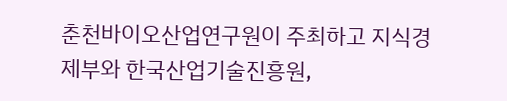춘천바이오산업연구원이 주최하고 지식경제부와 한국산업기술진흥원,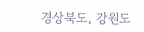경상북도, 강원도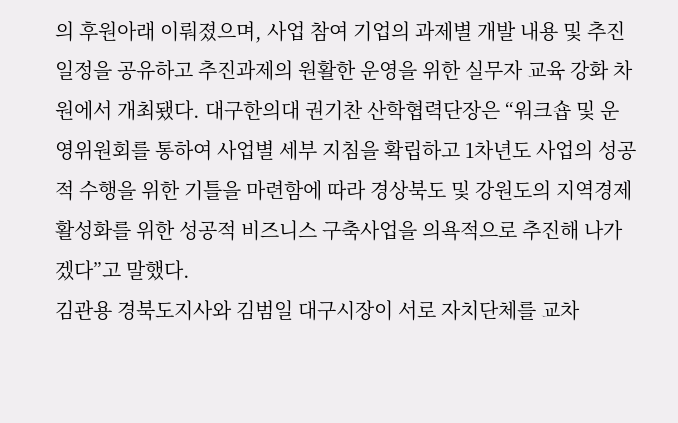의 후원아래 이뤄졌으며, 사업 참여 기업의 과제별 개발 내용 및 추진일정을 공유하고 추진과제의 원활한 운영을 위한 실무자 교육 강화 차원에서 개최됐다. 대구한의대 권기찬 산학협력단장은 “워크숍 및 운영위원회를 통하여 사업별 세부 지침을 확립하고 1차년도 사업의 성공적 수행을 위한 기틀을 마련함에 따라 경상북도 및 강원도의 지역경제 활성화를 위한 성공적 비즈니스 구축사업을 의욕적으로 추진해 나가겠다”고 말했다.
김관용 경북도지사와 김범일 대구시장이 서로 자치단체를 교차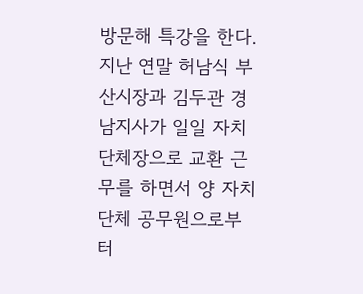방문해 특강을 한다. 지난 연말 허남식 부산시장과 김두관 경남지사가 일일 자치단체장으로 교환 근무를 하면서 양 자치단체 공무원으로부터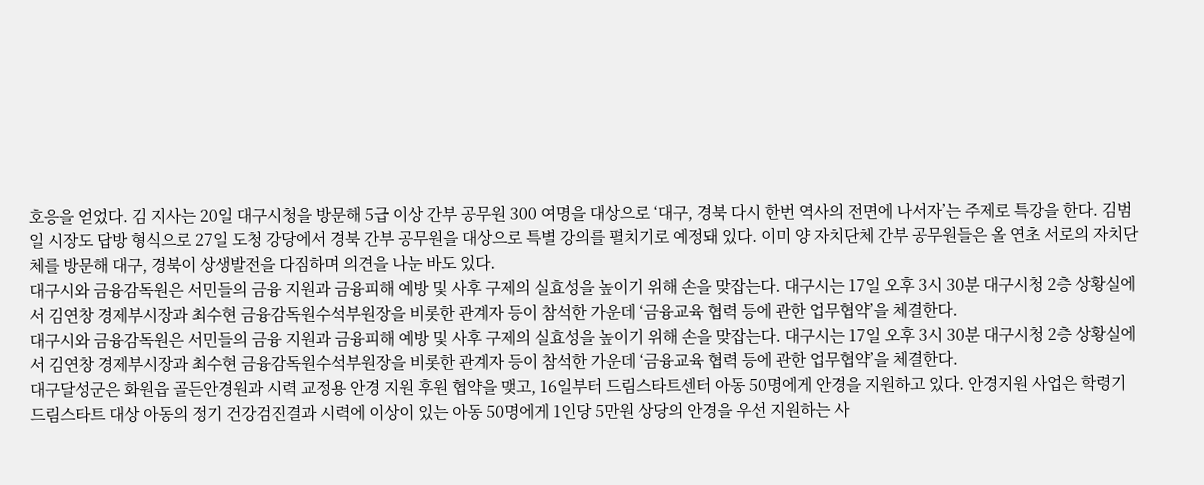호응을 얻었다. 김 지사는 20일 대구시청을 방문해 5급 이상 간부 공무원 300 여명을 대상으로 ‘대구, 경북 다시 한번 역사의 전면에 나서자’는 주제로 특강을 한다. 김범일 시장도 답방 형식으로 27일 도청 강당에서 경북 간부 공무원을 대상으로 특별 강의를 펼치기로 예정돼 있다. 이미 양 자치단체 간부 공무원들은 올 연초 서로의 자치단체를 방문해 대구, 경북이 상생발전을 다짐하며 의견을 나눈 바도 있다.
대구시와 금융감독원은 서민들의 금융 지원과 금융피해 예방 및 사후 구제의 실효성을 높이기 위해 손을 맞잡는다. 대구시는 17일 오후 3시 30분 대구시청 2층 상황실에서 김연창 경제부시장과 최수현 금융감독원수석부원장을 비롯한 관계자 등이 참석한 가운데 ‘금융교육 협력 등에 관한 업무협약’을 체결한다.
대구시와 금융감독원은 서민들의 금융 지원과 금융피해 예방 및 사후 구제의 실효성을 높이기 위해 손을 맞잡는다. 대구시는 17일 오후 3시 30분 대구시청 2층 상황실에서 김연창 경제부시장과 최수현 금융감독원수석부원장을 비롯한 관계자 등이 참석한 가운데 ‘금융교육 협력 등에 관한 업무협약’을 체결한다.
대구달성군은 화원읍 골든안경원과 시력 교정용 안경 지원 후원 협약을 맺고, 16일부터 드림스타트센터 아동 50명에게 안경을 지원하고 있다. 안경지원 사업은 학령기 드림스타트 대상 아동의 정기 건강검진결과 시력에 이상이 있는 아동 50명에게 1인당 5만원 상당의 안경을 우선 지원하는 사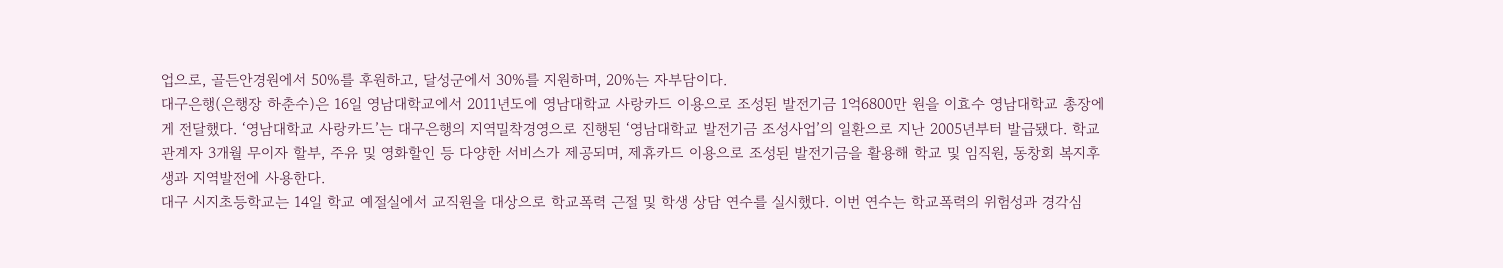업으로, 골든안경원에서 50%를 후원하고, 달성군에서 30%를 지원하며, 20%는 자부담이다.
대구은행(은행장 하춘수)은 16일 영남대학교에서 2011년도에 영남대학교 사랑카드 이용으로 조성된 발전기금 1억6800만 원을 이효수 영남대학교 총장에게 전달했다. ‘영남대학교 사랑카드’는 대구은행의 지역밀착경영으로 진행된 ‘영남대학교 발전기금 조성사업’의 일환으로 지난 2005년부터 발급됐다. 학교 관계자 3개월 무이자 할부, 주유 및 영화할인 등 다양한 서비스가 제공되며, 제휴카드 이용으로 조성된 발전기금을 활용해 학교 및 임직원, 동창회 복지후생과 지역발전에 사용한다.
대구 시지초등학교는 14일 학교 예절실에서 교직원을 대상으로 학교폭력 근절 및 학생 상담 연수를 실시했다. 이번 연수는 학교폭력의 위험성과 경각심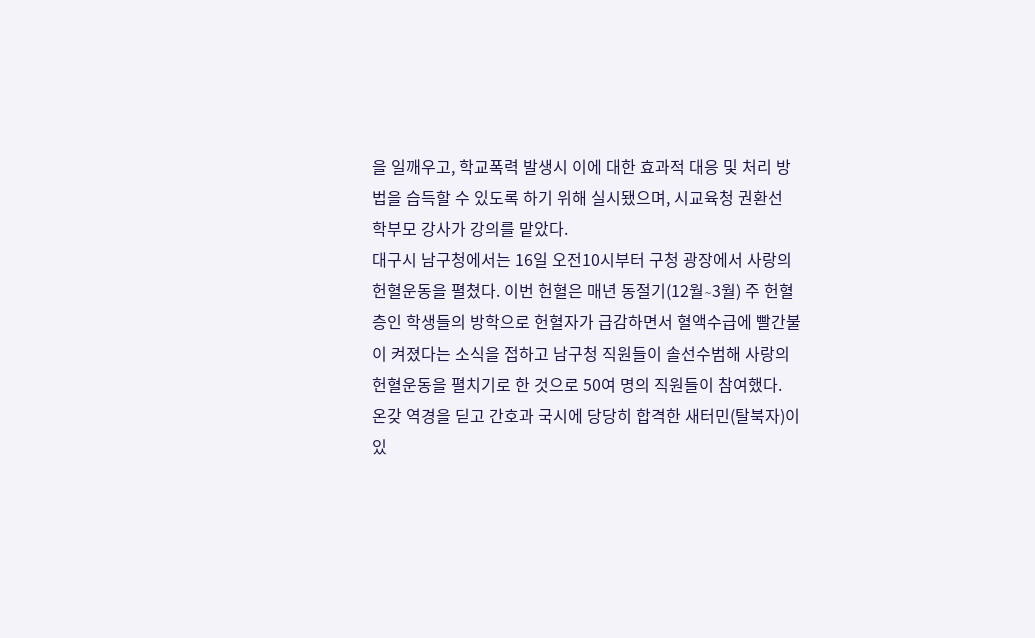을 일깨우고, 학교폭력 발생시 이에 대한 효과적 대응 및 처리 방법을 습득할 수 있도록 하기 위해 실시됐으며, 시교육청 권환선 학부모 강사가 강의를 맡았다.
대구시 남구청에서는 16일 오전10시부터 구청 광장에서 사랑의 헌혈운동을 펼쳤다. 이번 헌혈은 매년 동절기(12월∼3월) 주 헌혈 층인 학생들의 방학으로 헌혈자가 급감하면서 혈액수급에 빨간불이 켜졌다는 소식을 접하고 남구청 직원들이 솔선수범해 사랑의 헌혈운동을 펼치기로 한 것으로 50여 명의 직원들이 참여했다.
온갖 역경을 딛고 간호과 국시에 당당히 합격한 새터민(탈북자)이 있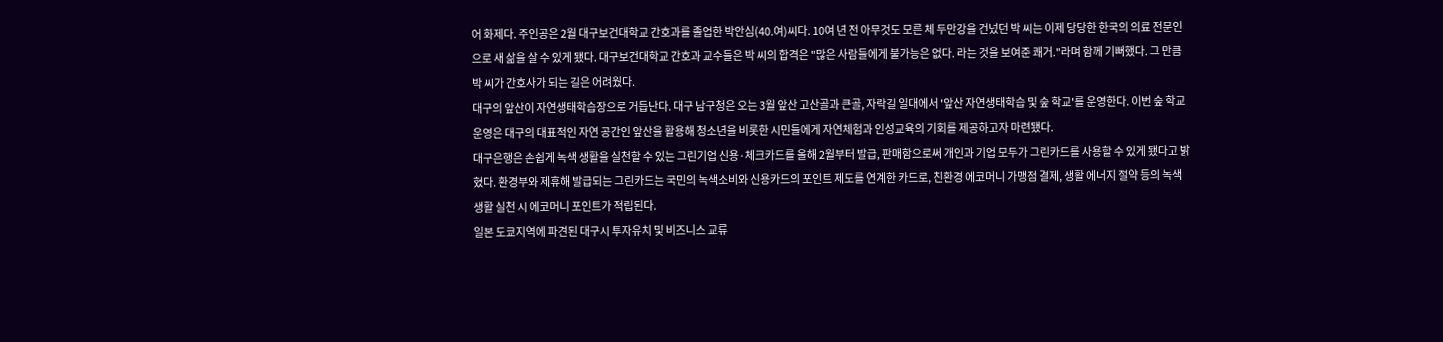어 화제다. 주인공은 2월 대구보건대학교 간호과를 졸업한 박안심(40.여)씨다. 10여 년 전 아무것도 모른 체 두만강을 건넜던 박 씨는 이제 당당한 한국의 의료 전문인으로 새 삶을 살 수 있게 됐다. 대구보건대학교 간호과 교수들은 박 씨의 합격은 "많은 사람들에게 불가능은 없다. 라는 것을 보여준 쾌거."라며 함께 기뻐했다. 그 만큼 박 씨가 간호사가 되는 길은 어려웠다.
대구의 앞산이 자연생태학습장으로 거듭난다. 대구 남구청은 오는 3월 앞산 고산골과 큰골, 자락길 일대에서 '앞산 자연생태학습 및 숲 학교'를 운영한다. 이번 숲 학교 운영은 대구의 대표적인 자연 공간인 앞산을 활용해 청소년을 비롯한 시민들에게 자연체험과 인성교육의 기회를 제공하고자 마련됐다.
대구은행은 손쉽게 녹색 생활을 실천할 수 있는 그린기업 신용·체크카드를 올해 2월부터 발급, 판매함으로써 개인과 기업 모두가 그린카드를 사용할 수 있게 됐다고 밝혔다. 환경부와 제휴해 발급되는 그린카드는 국민의 녹색소비와 신용카드의 포인트 제도를 연계한 카드로, 친환경 에코머니 가맹점 결제, 생활 에너지 절약 등의 녹색 생활 실천 시 에코머니 포인트가 적립된다.
일본 도쿄지역에 파견된 대구시 투자유치 및 비즈니스 교류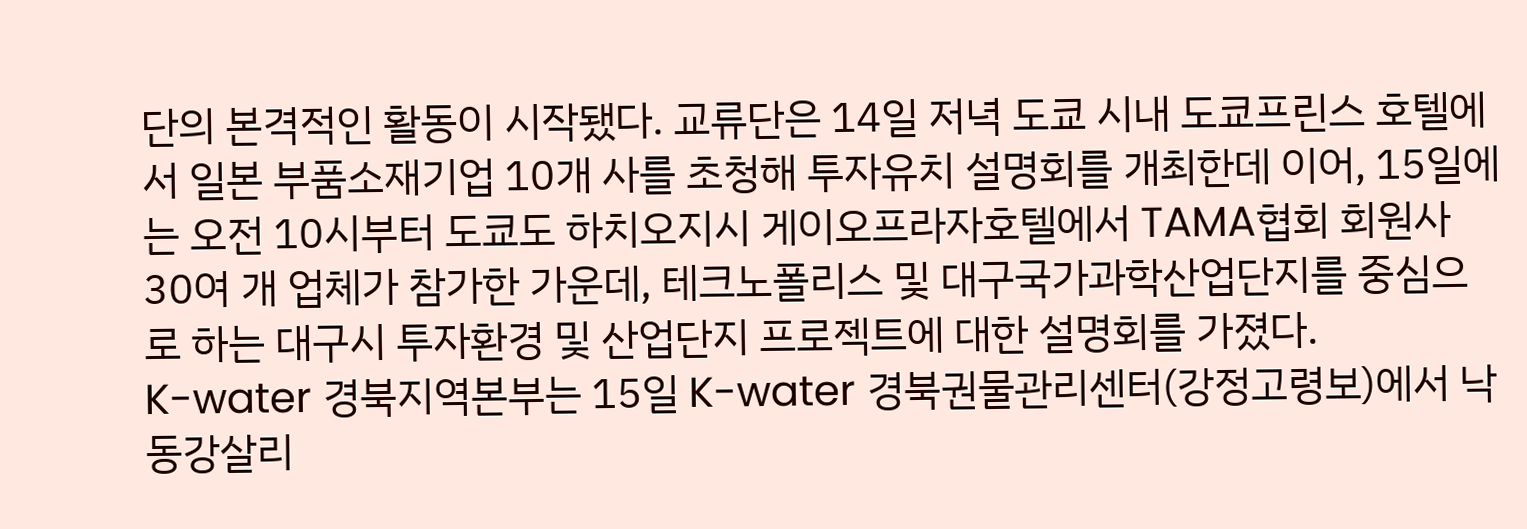단의 본격적인 활동이 시작됐다. 교류단은 14일 저녁 도쿄 시내 도쿄프린스 호텔에서 일본 부품소재기업 10개 사를 초청해 투자유치 설명회를 개최한데 이어, 15일에는 오전 10시부터 도쿄도 하치오지시 게이오프라자호텔에서 TAMA협회 회원사 30여 개 업체가 참가한 가운데, 테크노폴리스 및 대구국가과학산업단지를 중심으로 하는 대구시 투자환경 및 산업단지 프로젝트에 대한 설명회를 가졌다.
K-water 경북지역본부는 15일 K-water 경북권물관리센터(강정고령보)에서 낙동강살리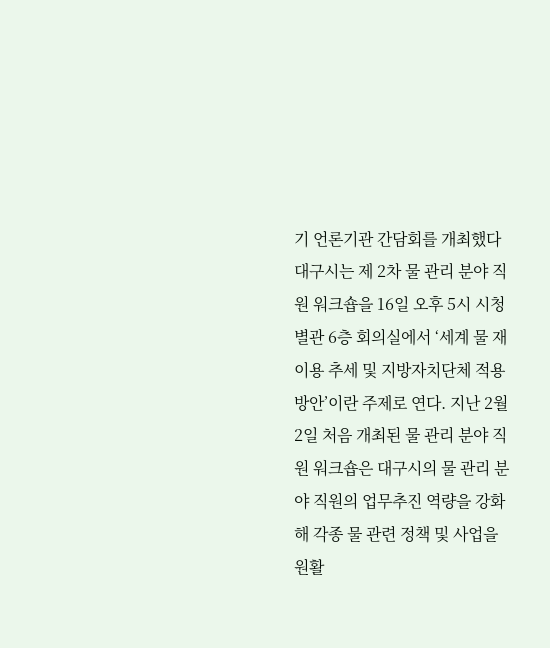기 언론기관 간담회를 개최했다
대구시는 제 2차 물 관리 분야 직원 워크숍을 16일 오후 5시 시청 별관 6층 회의실에서 ‘세계 물 재이용 추세 및 지방자치단체 적용 방안’이란 주제로 연다. 지난 2월 2일 처음 개최된 물 관리 분야 직원 워크숍은 대구시의 물 관리 분야 직원의 업무추진 역량을 강화해 각종 물 관련 정책 및 사업을 원활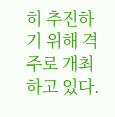히 추진하기 위해 격주로 개최하고 있다.